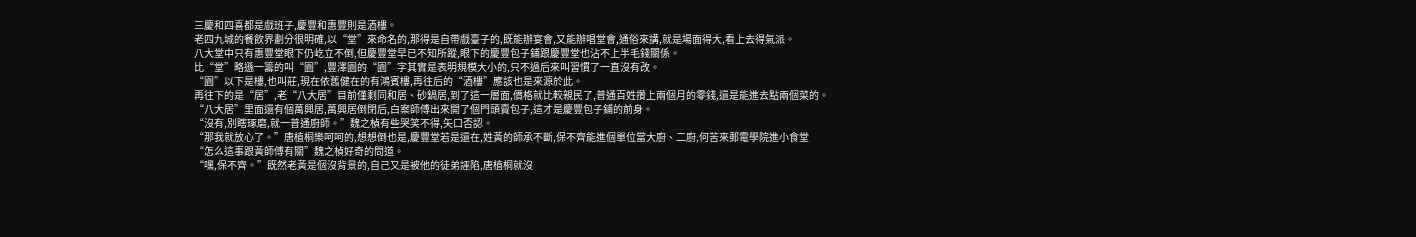三慶和四喜都是戲班子,慶豐和惠豐則是酒樓。
老四九城的餐飲界劃分很明確,以“堂”來命名的,那得是自帶戲臺子的,既能辦宴會,又能辦唱堂會,通俗來講,就是場面得大,看上去得氣派。
八大堂中只有惠豐堂眼下仍屹立不倒,但慶豐堂早已不知所蹤,眼下的慶豐包子鋪跟慶豐堂也沾不上半毛錢關係。
比“堂”略遜一籌的叫“園”,豐澤園的“園”字其實是表明規模大小的,只不過后來叫習慣了一直沒有改。
“園”以下是樓,也叫莊,現在依舊健在的有鴻賓樓,再往后的“酒樓”應該也是來源於此。
再往下的是“居”,老“八大居”目前僅剩同和居、砂鍋居,到了這一層面,價格就比較親民了,普通百姓攢上兩個月的零錢,還是能進去點兩個菜的。
“八大居”里面還有個萬興居,萬興居倒閉后,白案師傅出來開了個門頭賣包子,這才是慶豐包子鋪的前身。
“沒有,別瞎琢磨,就一普通廚師。”魏之楨有些哭笑不得,矢口否認。
“那我就放心了。”唐植桐樂呵呵的,想想倒也是,慶豐堂若是還在,姓黃的師承不斷,保不齊能進個單位當大廚、二廚,何苦來郵電學院進小食堂
“怎么這事跟黃師傅有關”魏之楨好奇的問道。
“嘿,保不齊。”既然老黃是個沒背景的,自己又是被他的徒弟誣陷,唐植桐就沒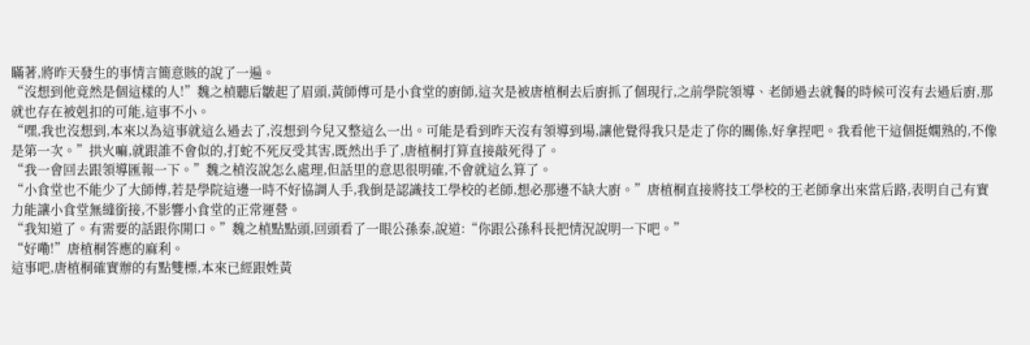瞞著,將昨天發生的事情言簡意賅的說了一遍。
“沒想到他竟然是個這樣的人!”魏之楨聽后皺起了眉頭,黃師傅可是小食堂的廚師,這次是被唐植桐去后廚抓了個現行,之前學院領導、老師過去就餐的時候可沒有去過后廚,那就也存在被剋扣的可能,這事不小。
“嘿,我也沒想到,本來以為這事就這么過去了,沒想到今兒又整這么一出。可能是看到昨天沒有領導到場,讓他覺得我只是走了你的關係,好拿捏吧。我看他干這個挺嫻熟的,不像是第一次。”拱火嘛,就跟誰不會似的,打蛇不死反受其害,既然出手了,唐植桐打算直接敲死得了。
“我一會回去跟領導匯報一下。”魏之楨沒說怎么處理,但話里的意思很明確,不會就這么算了。
“小食堂也不能少了大師傅,若是學院這邊一時不好協調人手,我倒是認識技工學校的老師,想必那邊不缺大廚。”唐植桐直接將技工學校的王老師拿出來當后路,表明自己有實力能讓小食堂無縫銜接,不影響小食堂的正常運營。
“我知道了。有需要的話跟你開口。”魏之楨點點頭,回頭看了一眼公孫泰,說道:“你跟公孫科長把情況說明一下吧。”
“好嘞!”唐植桐答應的麻利。
這事吧,唐植桐確實辦的有點雙標,本來已經跟姓黃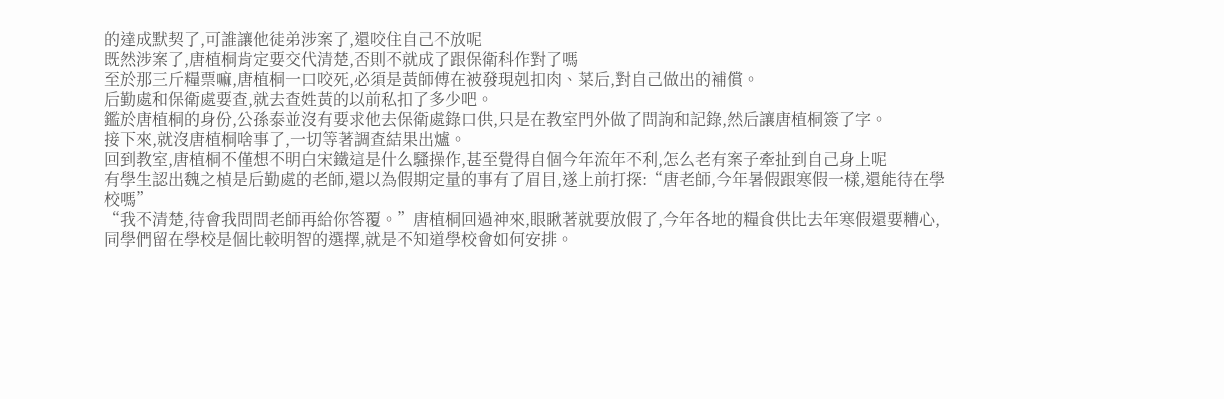的達成默契了,可誰讓他徒弟涉案了,還咬住自己不放呢
既然涉案了,唐植桐肯定要交代清楚,否則不就成了跟保衛科作對了嗎
至於那三斤糧票嘛,唐植桐一口咬死,必須是黃師傅在被發現剋扣肉、菜后,對自己做出的補償。
后勤處和保衛處要查,就去查姓黃的以前私扣了多少吧。
鑑於唐植桐的身份,公孫泰並沒有要求他去保衛處錄口供,只是在教室門外做了問詢和記錄,然后讓唐植桐簽了字。
接下來,就沒唐植桐啥事了,一切等著調查結果出爐。
回到教室,唐植桐不僅想不明白宋鐵這是什么騷操作,甚至覺得自個今年流年不利,怎么老有案子牽扯到自己身上呢
有學生認出魏之楨是后勤處的老師,還以為假期定量的事有了眉目,遂上前打探:“唐老師,今年暑假跟寒假一樣,還能待在學校嗎”
“我不清楚,待會我問問老師再給你答覆。”唐植桐回過神來,眼瞅著就要放假了,今年各地的糧食供比去年寒假還要糟心,同學們留在學校是個比較明智的選擇,就是不知道學校會如何安排。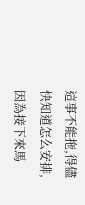這事不能拖,得儘快知道怎么安排,因為接下來馬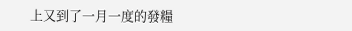上又到了一月一度的發糧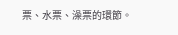票、水票、澡票的環節。